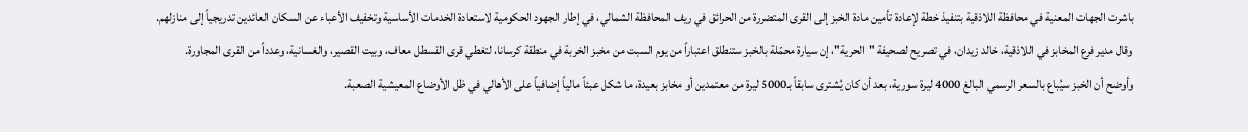باشرت الجهات المعنية في محافظة اللاذقية بتنفيذ خطة لإعادة تأمين مادة الخبز إلى القرى المتضررة من الحرائق في ريف المحافظة الشمالي، في إطار الجهود الحكومية لاستعادة الخدمات الأساسية وتخفيف الأعباء عن السكان العائدين تدريجياً إلى منازلهم.
وقال مدير فرع المخابز في اللاذقية، خالد زيدان، في تصريح لصحيفة "الحرية"، إن سيارة محمّلة بالخبز ستنطلق اعتباراً من يوم السبت من مخبز الخربة في منطقة كرسانا، لتغطي قرى القسطل معاف، وبيت القصير، والغسانية، وعدداً من القرى المجاورة.
وأوضح أن الخبز سيُباع بالسعر الرسمي البالغ 4000 ليرة سورية، بعد أن كان يُشترى سابقاً بـ5000 ليرة من معتمدين أو مخابز بعيدة، ما شكل عبئاً مالياً إضافياً على الأهالي في ظل الأوضاع المعيشية الصعبة.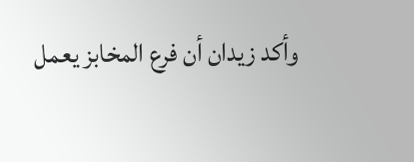وأكد زيدان أن فرع المخابز يعمل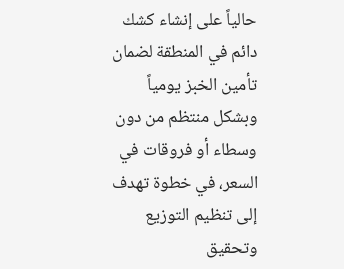حالياً على إنشاء كشك دائم في المنطقة لضمان تأمين الخبز يومياً وبشكل منتظم من دون وسطاء أو فروقات في السعر، في خطوة تهدف إلى تنظيم التوزيع وتحقيق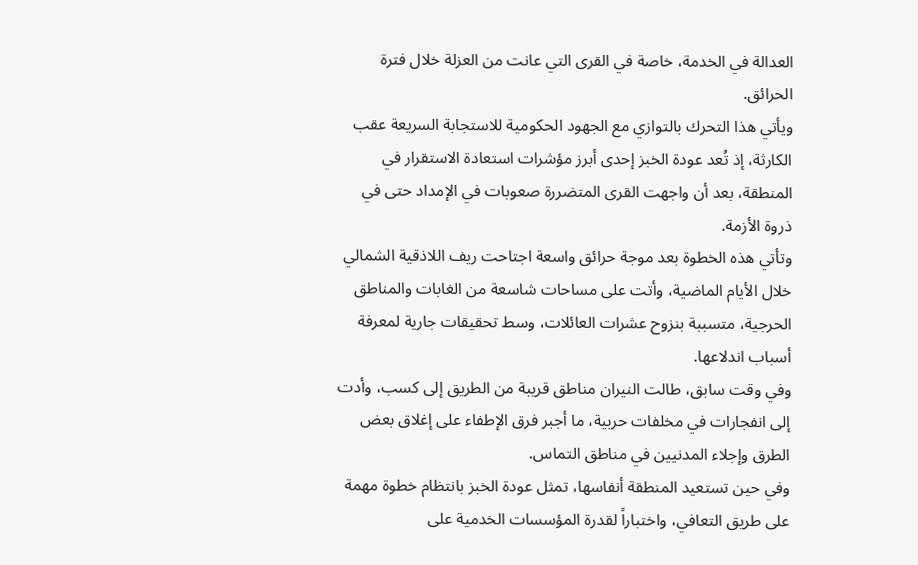العدالة في الخدمة، خاصة في القرى التي عانت من العزلة خلال فترة الحرائق.
ويأتي هذا التحرك بالتوازي مع الجهود الحكومية للاستجابة السريعة عقب الكارثة، إذ تُعد عودة الخبز إحدى أبرز مؤشرات استعادة الاستقرار في المنطقة، بعد أن واجهت القرى المتضررة صعوبات في الإمداد حتى في ذروة الأزمة.
وتأتي هذه الخطوة بعد موجة حرائق واسعة اجتاحت ريف اللاذقية الشمالي خلال الأيام الماضية، وأتت على مساحات شاسعة من الغابات والمناطق الحرجية، متسببة بنزوح عشرات العائلات، وسط تحقيقات جارية لمعرفة أسباب اندلاعها.
وفي وقت سابق، طالت النيران مناطق قريبة من الطريق إلى كسب، وأدت إلى انفجارات في مخلفات حربية، ما أجبر فرق الإطفاء على إغلاق بعض الطرق وإجلاء المدنيين في مناطق التماس.
وفي حين تستعيد المنطقة أنفاسها، تمثل عودة الخبز بانتظام خطوة مهمة على طريق التعافي، واختباراً لقدرة المؤسسات الخدمية على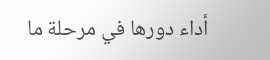أداء دورها في مرحلة ما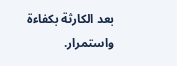بعد الكارثة بكفاءة واستمرار.